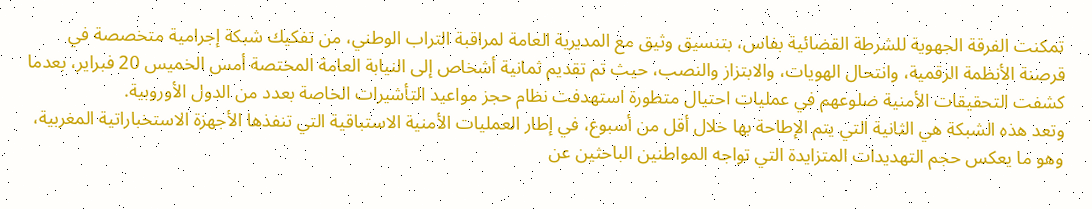تمكنت الفرقة الجهوية للشرطة القضائية بفاس، بتنسيق وثيق مع المديرية العامة لمراقبة التراب الوطني، من تفكيك شبكة إجرامية متخصصة في قرصنة الأنظمة الرقمية، وانتحال الهويات، والابتزاز والنصب، حيث تم تقديم ثمانية أشخاص إلى النيابة العامة المختصة أمس الخميس 20 فبراير، بعدما كشفت التحقيقات الأمنية ضلوعهم في عمليات احتيال متطورة استهدفت نظام حجز مواعيد التأشيرات الخاصة بعدد من الدول الأوروبية.
وتعد هذه الشبكة هي الثانية التي يتم الإطاحة بها خلال أقل من أسبوع، في إطار العمليات الأمنية الاستباقية التي تنفذها الأجهزة الاستخباراتية المغربية، وهو ما يعكس حجم التهديدات المتزايدة التي تواجه المواطنين الباحثين عن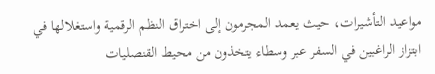مواعيد التأشيرات، حيث يعمد المجرمون إلى اختراق النظم الرقمية واستغلالها في ابتزاز الراغبين في السفر عبر وسطاء يتخذون من محيط القنصليات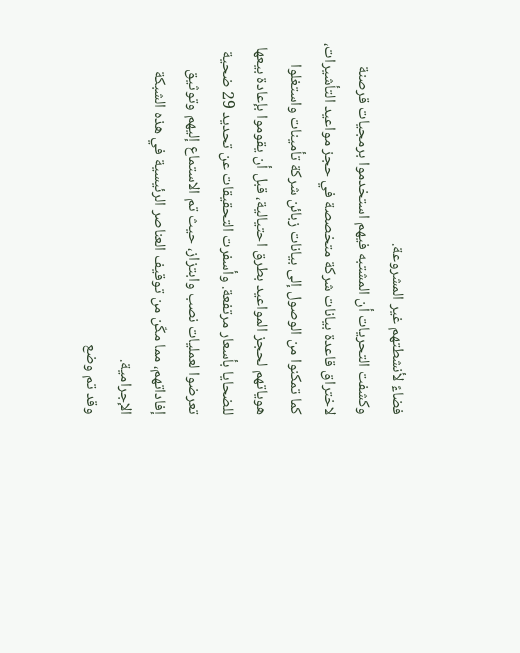فضاءً لأنشطتهم غير المشروعة.
وكشفت التحريات أن المشتبه فيهم استخدموا برمجيات قرصنة لاختراق قاعدة بيانات شركة متخصصة في حجز مواعيد التأشيرات، كما تمكنوا من الوصول إلى بيانات زبائن شركة تأمينات واستغلوا هوياتهم لحجز المواعيد بطرق احتيالية، قبل أن يقوموا بإعادة بيعها للضحايا بأسعار مرتفعة. وأسفرت التحقيقات عن تحديد 29 ضحية تعرضوا لعمليات نصب وابتزاز، حيث تم الاستماع إليهم وتوثيق إفاداتهم، مما مكّن من توقيف العناصر الرئيسية في هذه الشبكة الإجرامية.
وقد تم وضع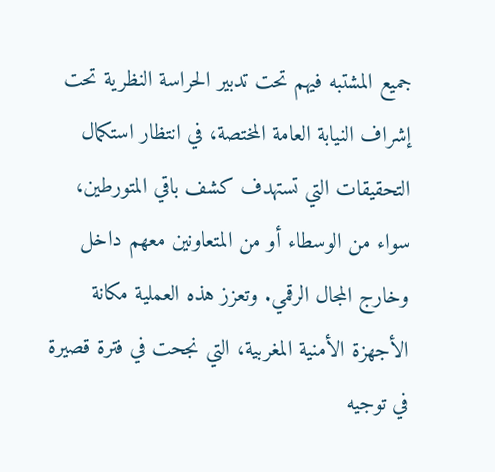جميع المشتبه فيهم تحت تدبير الحراسة النظرية تحت إشراف النيابة العامة المختصة، في انتظار استكمال التحقيقات التي تستهدف كشف باقي المتورطين، سواء من الوسطاء أو من المتعاونين معهم داخل وخارج المجال الرقمي. وتعزز هذه العملية مكانة الأجهزة الأمنية المغربية، التي نجحت في فترة قصيرة في توجيه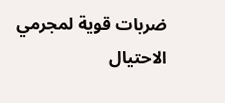ضربات قوية لمجرمي الاحتيال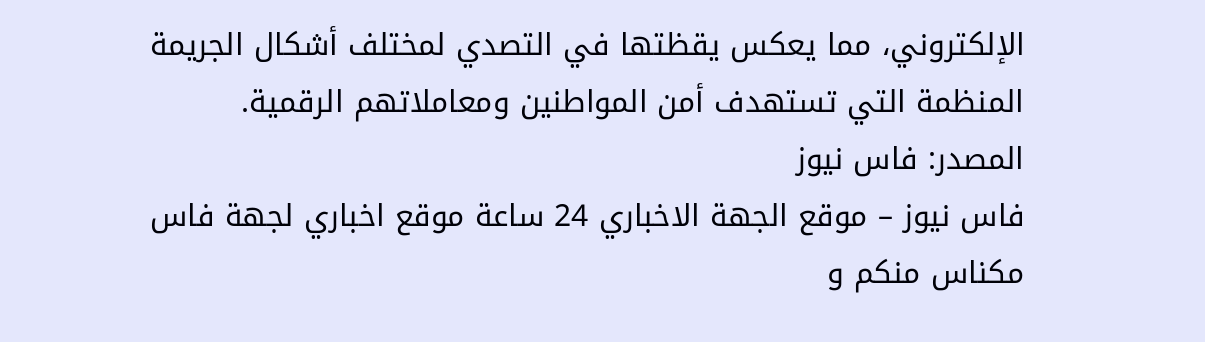الإلكتروني، مما يعكس يقظتها في التصدي لمختلف أشكال الجريمة المنظمة التي تستهدف أمن المواطنين ومعاملاتهم الرقمية.
المصدر: فاس نيوز
فاس نيوز – موقع الجهة الاخباري 24 ساعة موقع اخباري لجهة فاس مكناس منكم و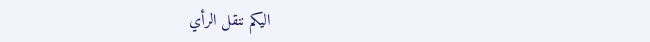اليكم ننقل الرأي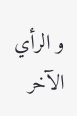و الرأي الآخر